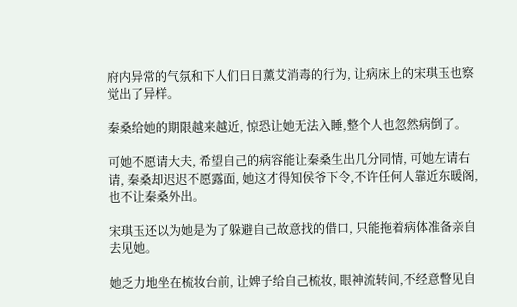府内异常的气氛和下人们日日薰艾消毒的行为, 让病床上的宋琪玉也察觉出了异样。

秦桑给她的期限越来越近, 惊恐让她无法入睡,整个人也忽然病倒了。

可她不愿请大夫, 希望自己的病容能让秦桑生出几分同情, 可她左请右请, 秦桑却迟迟不愿露面, 她这才得知侯爷下令,不许任何人靠近东暖阁,也不让秦桑外出。

宋琪玉还以为她是为了躲避自己故意找的借口, 只能拖着病体准备亲自去见她。

她乏力地坐在梳妆台前, 让婢子给自己梳妆, 眼神流转间,不经意瞥见自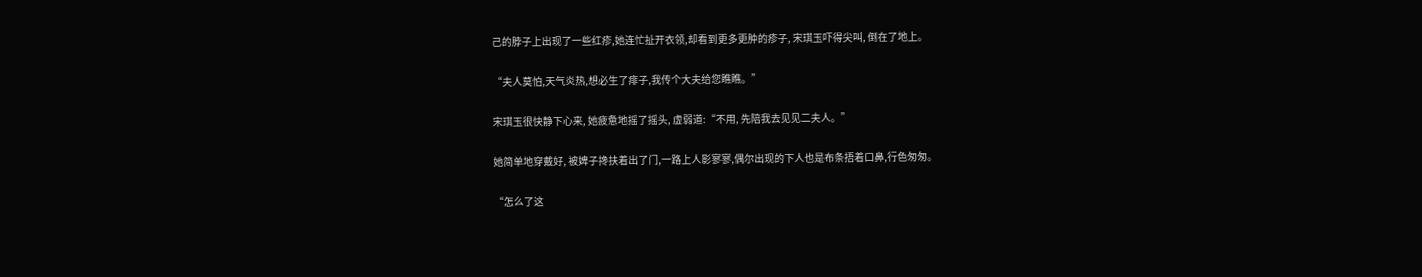己的脖子上出现了一些红疹,她连忙扯开衣领,却看到更多更肿的疹子, 宋琪玉吓得尖叫, 倒在了地上。

“夫人莫怕,天气炎热,想必生了痱子,我传个大夫给您瞧瞧。”

宋琪玉很快静下心来, 她疲惫地摇了摇头, 虚弱道:“不用, 先陪我去见见二夫人。”

她简单地穿戴好, 被婢子搀扶着出了门,一路上人影寥寥,偶尔出现的下人也是布条捂着口鼻,行色匆匆。

“怎么了这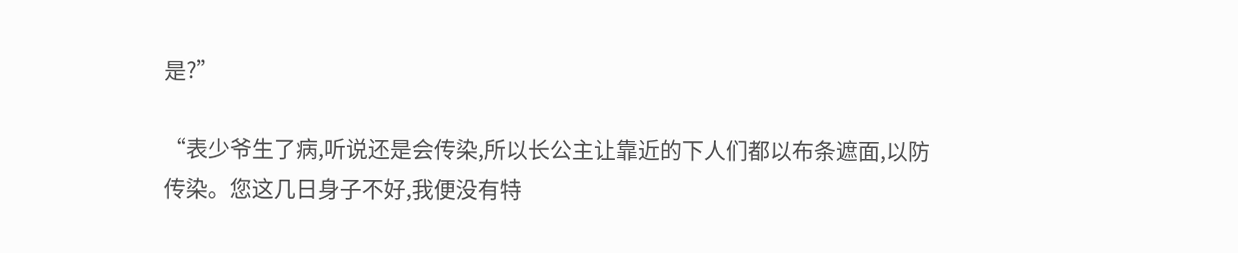是?”

“表少爷生了病,听说还是会传染,所以长公主让靠近的下人们都以布条遮面,以防传染。您这几日身子不好,我便没有特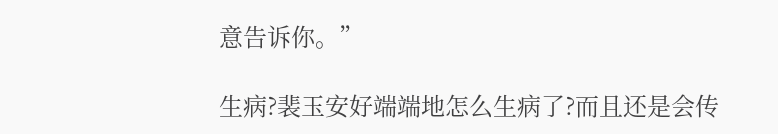意告诉你。”

生病?裴玉安好端端地怎么生病了?而且还是会传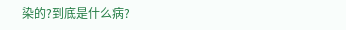染的?到底是什么病?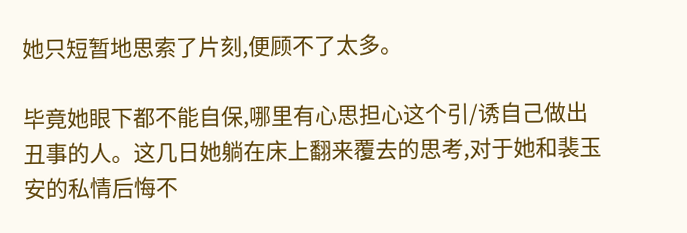她只短暂地思索了片刻,便顾不了太多。

毕竟她眼下都不能自保,哪里有心思担心这个引/诱自己做出丑事的人。这几日她躺在床上翻来覆去的思考,对于她和裴玉安的私情后悔不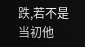跌,若不是当初他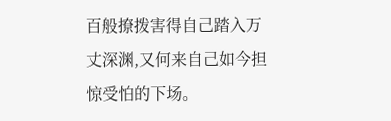百般撩拨害得自己踏入万丈深渊,又何来自己如今担惊受怕的下场。